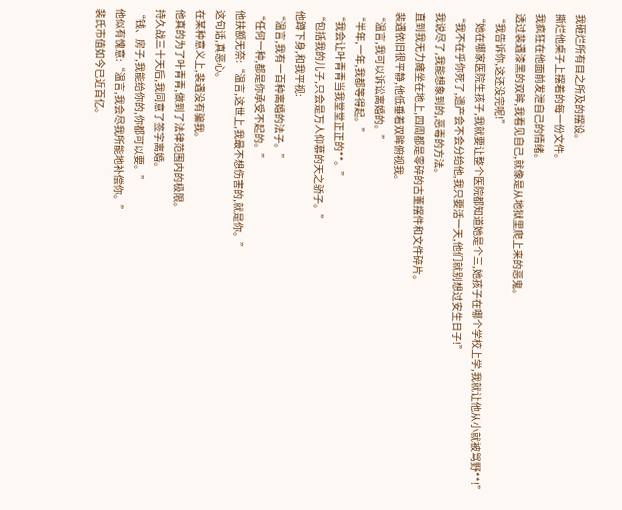我砸烂所有目之所及的摆设。
撕烂他桌子上摆着的每一份文件。
我疯狂在他面前发泄自己的情绪。
透过裴遇漆黑的双眸,我看见自己,就像是从地狱里爬上来的恶鬼。
“我告诉你,这还没完呢!”
“她在哪家医院生孩子,我就要让整个医院都知道她是个三,她孩子在哪个学校上学,我就让他从小就被骂野**!”
“我不在乎你死了,遗产会不会分给他,我只要活一天,他们就别想过安生日子!”
我说尽了,我能想象到的,恶毒的方法。
直到我无力瘫坐在地上,四周都是零碎的古董摆件和文件碎片。
裴遇依旧很平静,他低垂着双眸俯视我。
“温言,我可以诉讼离婚的。”
“半年,一年,我都等得起。”
“我会让叶青青当我堂堂正正的**。”
“包括我的儿子,只会是万人仰慕的天之骄子。”
他蹲下身,和我平视:
“温言,我有一百种离婚的法子。”
“任何一种,都是你承受不起的。”
他扶额无奈:“温言,这世上,我最不想伤害的,就是你。”
这句话,真恶心。
在某种意义上,裴遇没有骗我。
他真的为了叶青青,做到了法律范围内的极限。
持久战三十天后,我同意了签字离婚。
“钱、房子,我能给你的,你都可以要。”
他似有愧意:“温言,我会尽我所能地补偿你。”
裴氏市值如今已近百亿。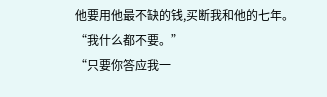他要用他最不缺的钱,买断我和他的七年。
“我什么都不要。”
“只要你答应我一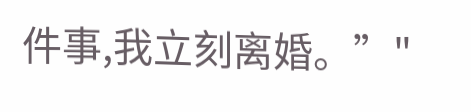件事,我立刻离婚。”"